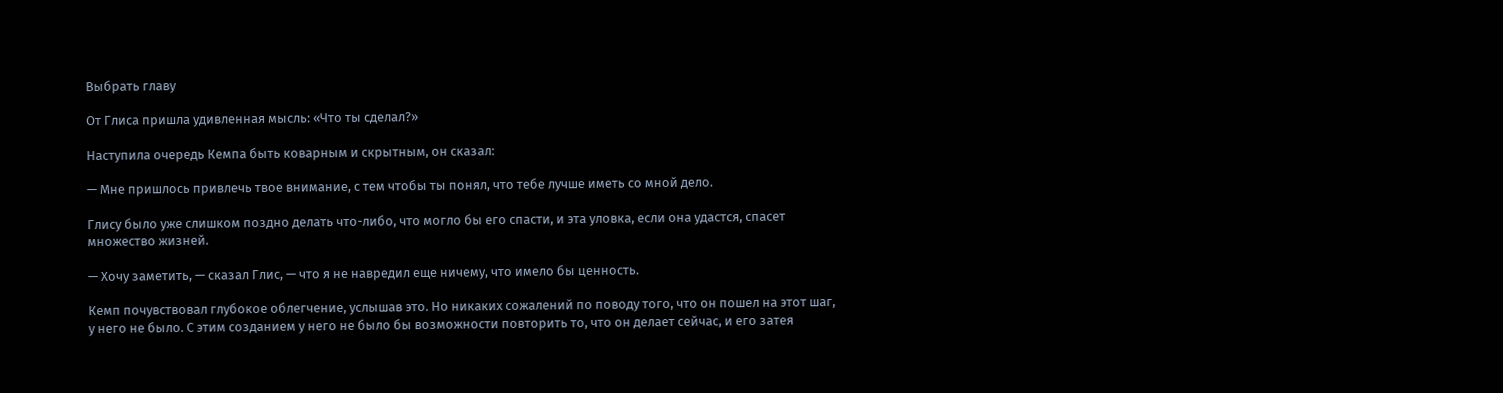Выбрать главу

От Глиса пришла удивленная мысль: «Что ты сделал?»

Наступила очередь Кемпа быть коварным и скрытным, он сказал:

— Мне пришлось привлечь твое внимание, с тем чтобы ты понял, что тебе лучше иметь со мной дело.

Глису было уже слишком поздно делать что-либо, что могло бы его спасти, и эта уловка, если она удастся, спасет множество жизней.

— Хочу заметить, — сказал Глис, — что я не навредил еще ничему, что имело бы ценность.

Кемп почувствовал глубокое облегчение, услышав это. Но никаких сожалений по поводу того, что он пошел на этот шаг, у него не было. С этим созданием у него не было бы возможности повторить то, что он делает сейчас, и его затея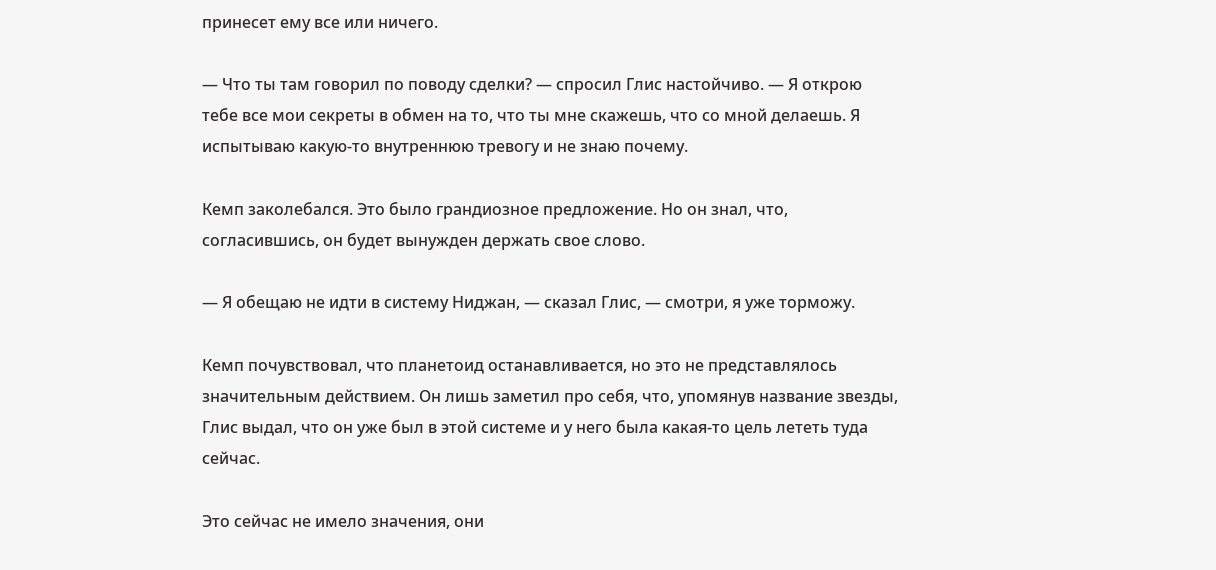принесет ему все или ничего.

— Что ты там говорил по поводу сделки? — спросил Глис настойчиво. — Я открою тебе все мои секреты в обмен на то, что ты мне скажешь, что со мной делаешь. Я испытываю какую-то внутреннюю тревогу и не знаю почему.

Кемп заколебался. Это было грандиозное предложение. Но он знал, что, согласившись, он будет вынужден держать свое слово.

— Я обещаю не идти в систему Ниджан, — сказал Глис, — смотри, я уже торможу.

Кемп почувствовал, что планетоид останавливается, но это не представлялось значительным действием. Он лишь заметил про себя, что, упомянув название звезды, Глис выдал, что он уже был в этой системе и у него была какая-то цель лететь туда сейчас.

Это сейчас не имело значения, они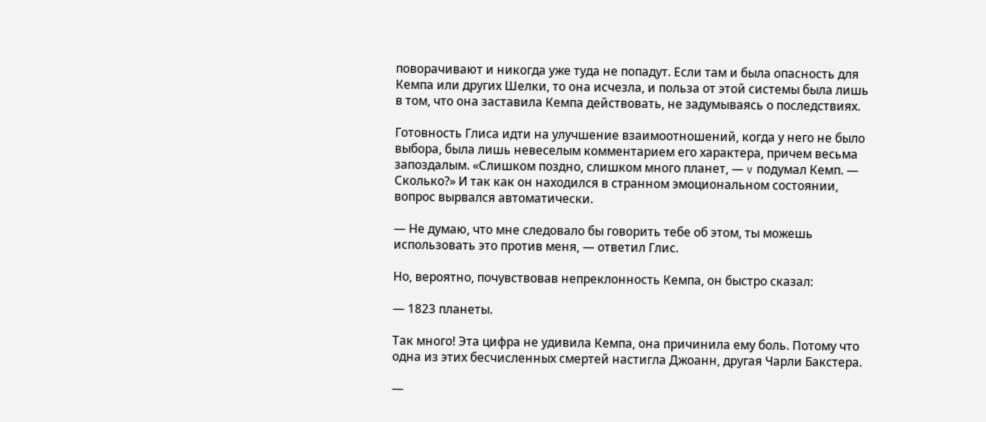поворачивают и никогда уже туда не попадут. Если там и была опасность для Кемпа или других Шелки, то она исчезла, и польза от этой системы была лишь в том, что она заставила Кемпа действовать, не задумываясь о последствиях.

Готовность Глиса идти на улучшение взаимоотношений, когда у него не было выбора, была лишь невеселым комментарием его характера, причем весьма запоздалым. «Слишком поздно, слишком много планет, — v подумал Кемп. — Сколько?» И так как он находился в странном эмоциональном состоянии, вопрос вырвался автоматически.

— Не думаю, что мне следовало бы говорить тебе об этом, ты можешь использовать это против меня, — ответил Глис.

Но, вероятно, почувствовав непреклонность Кемпа, он быстро сказал:

— 1823 планеты.

Так много! Эта цифра не удивила Кемпа, она причинила ему боль. Потому что одна из этих бесчисленных смертей настигла Джоанн, другая Чарли Бакстера.

—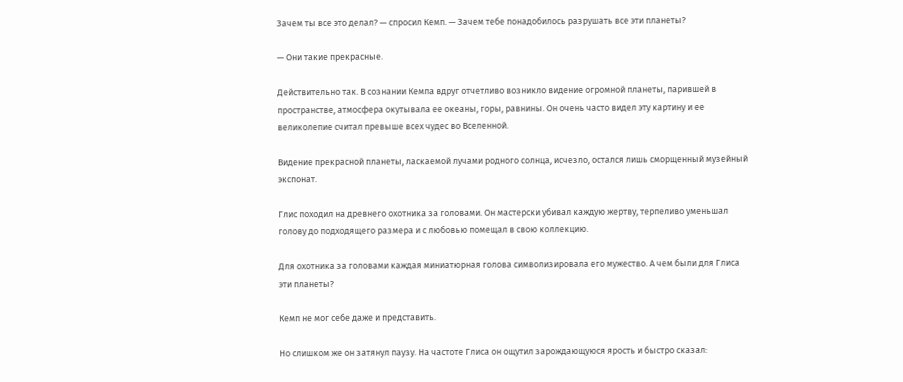Зачем ты все это делал? — спросил Кемп. — Зачем тебе понадобилось разрушать все эти планеты?

— Они такие прекрасные.

Действительно так. В сознании Кемпа вдруг отчетливо возникло видение огромной планеты, парившей в пространстве, атмосфера окутывала ее океаны, горы, равнины. Он очень часто видел эту картину и ее великолепие считал превыше всех чудес во Вселенной.

Видение прекрасной планеты, ласкаемой лучами родного солнца, исчезло, остался лишь сморщенный музейный экспонат.

Глис походил на древнего охотника за головами. Он мастерски убивал каждую жертву, терпеливо уменьшал голову до подходящего размера и с любовью помещал в свою коллекцию.

Для охотника за головами каждая миниатюрная голова символизировала его мужество. А чем были для Глиса эти планеты?

Кемп не мог себе даже и представить.

Но слишком же он затянул паузу. На частоте Глиса он ощутил зарождающуюся ярость и быстро сказал: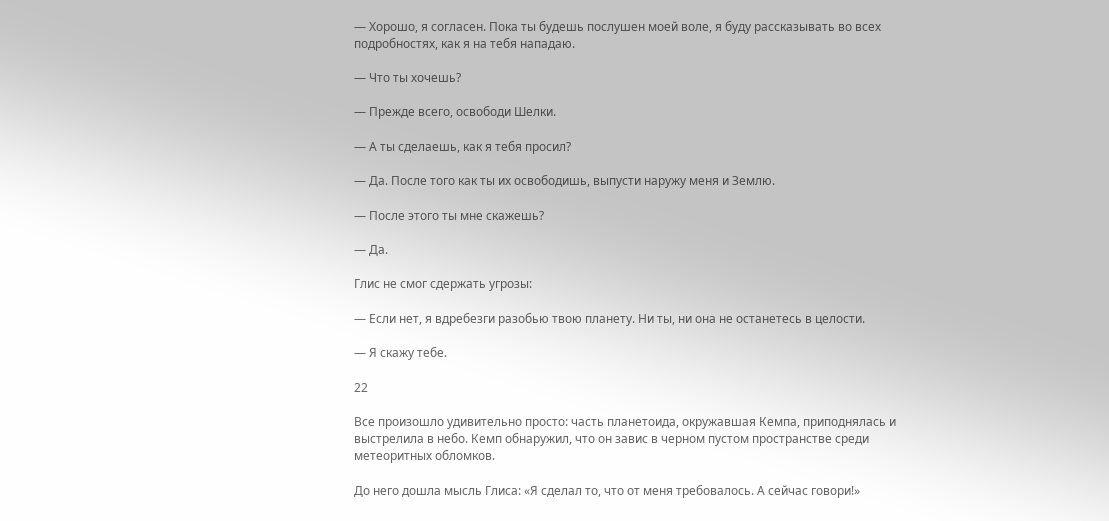— Хорошо, я согласен. Пока ты будешь послушен моей воле, я буду рассказывать во всех подробностях, как я на тебя нападаю.

— Что ты хочешь?

— Прежде всего, освободи Шелки.

— А ты сделаешь, как я тебя просил?

— Да. После того как ты их освободишь, выпусти наружу меня и Землю.

— После этого ты мне скажешь?

— Да.

Глис не смог сдержать угрозы:

— Если нет, я вдребезги разобью твою планету. Ни ты, ни она не останетесь в целости.

— Я скажу тебе.

22

Все произошло удивительно просто: часть планетоида, окружавшая Кемпа, приподнялась и выстрелила в небо. Кемп обнаружил, что он завис в черном пустом пространстве среди метеоритных обломков.

До него дошла мысль Глиса: «Я сделал то, что от меня требовалось. А сейчас говори!»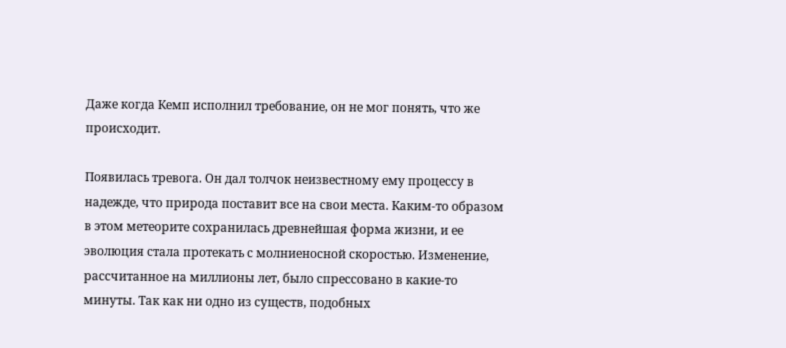Даже когда Кемп исполнил требование, он не мог понять, что же происходит.

Появилась тревога. Он дал толчок неизвестному ему процессу в надежде, что природа поставит все на свои места. Каким-то образом в этом метеорите сохранилась древнейшая форма жизни, и ее эволюция стала протекать с молниеносной скоростью. Изменение, рассчитанное на миллионы лет, было спрессовано в какие-то минуты. Так как ни одно из существ, подобных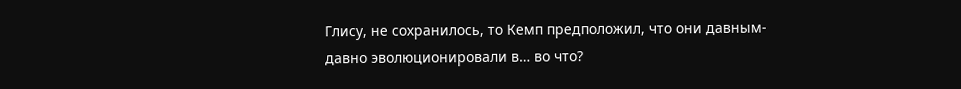Глису, не сохранилось, то Кемп предположил, что они давным-давно эволюционировали в… во что?